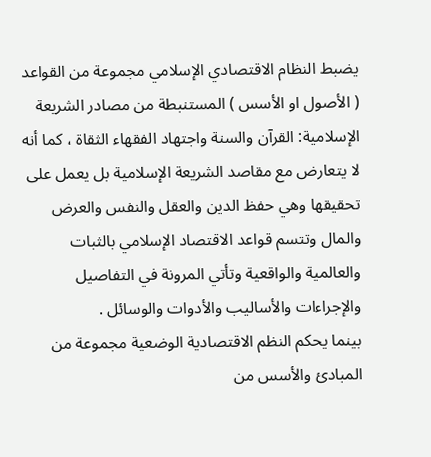يضبط النظام الاقتصادي الإسلامي مجموعة من القواعد ( الأصول او الأسس ) المستنبطة من مصادر الشريعة الإسلامية: القرآن والسنة واجتهاد الفقهاء الثقاة ، كما أنه لا يتعارض مع مقاصد الشريعة الإسلامية بل يعمل على تحقيقها وهي حفظ الدين والعقل والنفس والعرض والمال وتتسم قواعد الاقتصاد الإسلامي بالثبات والعالمية والواقعية وتأتي المرونة في التفاصيل والإجراءات والأساليب والأدوات والوسائل .
بينما يحكم النظم الاقتصادية الوضعية مجموعة من المبادئ والأسس من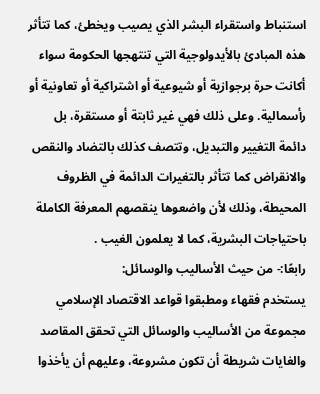استنباط واستقراء البشر الذي يصيب ويخطئ، كما تتأثر هذه المبادئ بالأيدولوجية التي تنتهجها الحكومة سواء أكانت حرة برجوازية أو شيوعية أو اشتراكية أو تعاونية أو رأسمالية. وعلى ذلك فهي غير ثابتة أو مستقرة، بل دائمة التغيير والتبديل، وتتصف كذلك بالتضاد والنقص والانقراض كما تتأثر بالتغيرات الدائمة في الظروف المحيطة، وذلك لأن واضعوها ينقصهم المعرفة الكاملة باحتياجات البشرية، كما لا يعلمون الغيب .
رابعًا:- من حيث الأساليب والوسائل:
يستخدم فقهاء ومطبقوا قواعد الاقتصاد الإسلامي مجموعة من الأساليب والوسائل التي تحقق المقاصد والغايات شريطة أن تكون مشروعة، وعليهم أن يأخذوا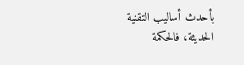بأحدث أساليب التقنية الحديثة، فالحكمة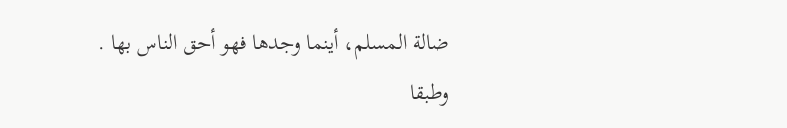ضالة المسلم، أينما وجدها فهو أحق الناس بها .
وطبقا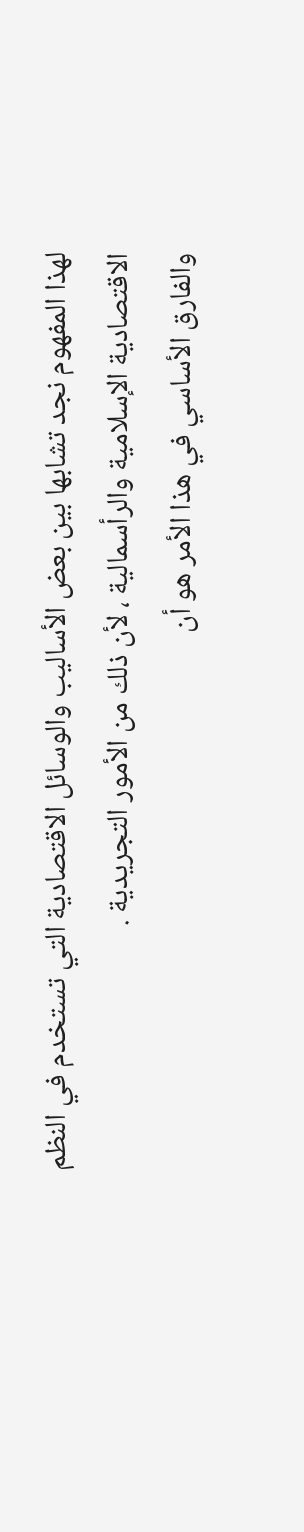لهذا المفهوم نجد تشابها بين بعض الأساليب والوسائل الاقتصادية التي تستخدم في النظم الاقتصادية الإسلامية والرأسمالية ، لأن ذلك من الأمور التجريدية .
والفارق الأساسي في هذا الأمر هو أن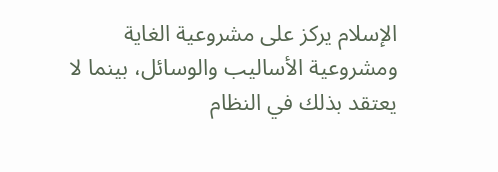الإسلام يركز على مشروعية الغاية ومشروعية الأساليب والوسائل، بينما لا يعتقد بذلك في النظام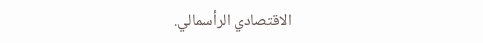الاقتصادي الرأسمالي.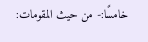خامسًا:- من حيث المقومات: